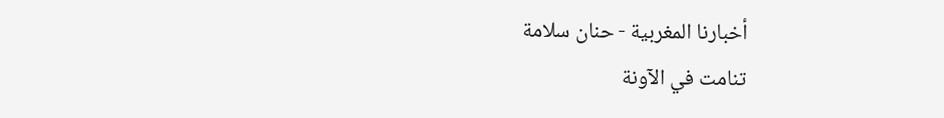أخبارنا المغربية - حنان سلامة
تنامت في الآونة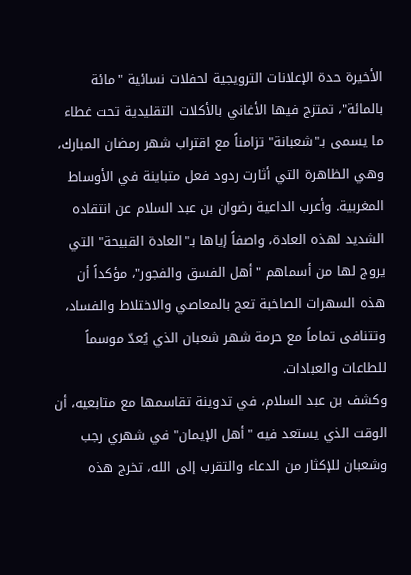الأخيرة حدة الإعلانات الترويجية لحفلات نسائية "مائة بالمائة"، تمتزج فيها الأغاني بالأكلات التقليدية تحت غطاء ما يسمى بـ"شعبانة" تزامناً مع اقتراب شهر رمضان المبارك، وهي الظاهرة التي أثارت ردود فعل متباينة في الأوساط المغربية. وأعرب الداعية رضوان بن عبد السلام عن انتقاده الشديد لهذه العادة، واصفاً إياها بـ"العادة القبيحة" التي يروج لها من أسماهم "أهل الفسق والفجور"، مؤكداً أن هذه السهرات الصاخبة تعج بالمعاصي والاختلاط والفساد، وتتنافى تماماً مع حرمة شهر شعبان الذي يُعدّ موسماً للطاعات والعبادات.
وكشف بن عبد السلام، في تدوينة تقاسمها مع متابعيه، أن الوقت الذي يستعد فيه "أهل الإيمان" في شهري رجب وشعبان للإكثار من الدعاء والتقرب إلى الله، تخرج هذه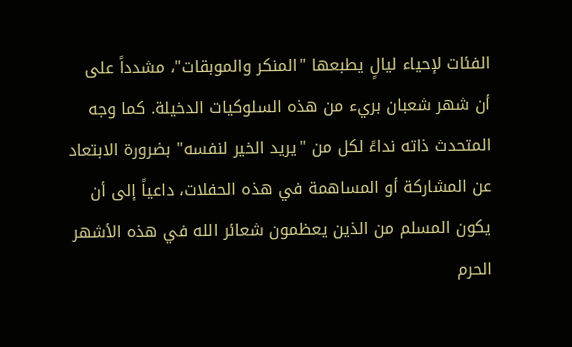الفئات لإحياء ليالٍ يطبعها "المنكر والموبقات"، مشدداً على أن شهر شعبان بريء من هذه السلوكيات الدخيلة. كما وجه المتحدث ذاته نداءً لكل من "يريد الخير لنفسه" بضرورة الابتعاد عن المشاركة أو المساهمة في هذه الحفلات، داعياً إلى أن يكون المسلم من الذين يعظمون شعائر الله في هذه الأشهر الحرم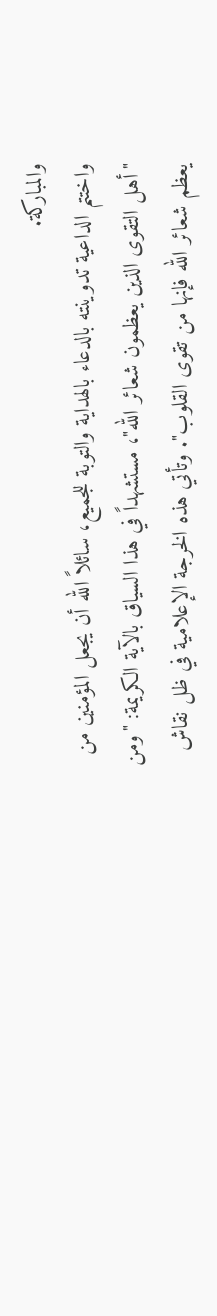والمباركة.
واختتم الداعية تدوينته بالدعاء بالهداية والتوبة للجميع، سائلاً الله أن يجعل المؤمنين من "أهل التقوى الذين يعظمون شعائر الله"، مستشهداً في هذا السياق بالآية الكريمة: "ومن يعظم شعائر الله فإنها من تقوى القلوب". وتأتي هذه الخرجة الإعلامية في ظل نقاش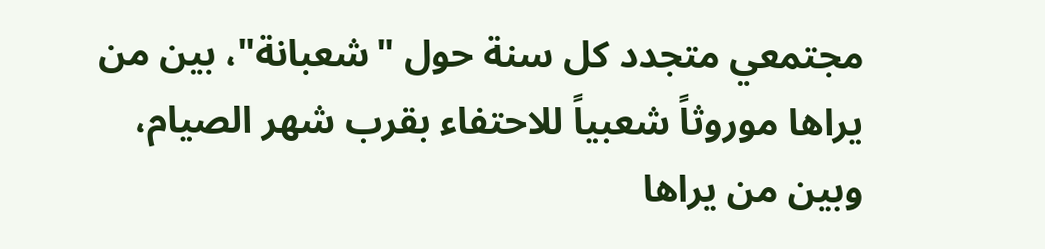مجتمعي متجدد كل سنة حول "شعبانة"، بين من يراها موروثاً شعبياً للاحتفاء بقرب شهر الصيام، وبين من يراها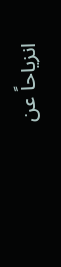انزياحاً عن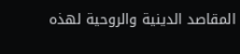المقاصد الدينية والروحية لهذه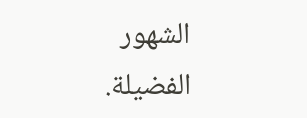الشهور الفضيلة.